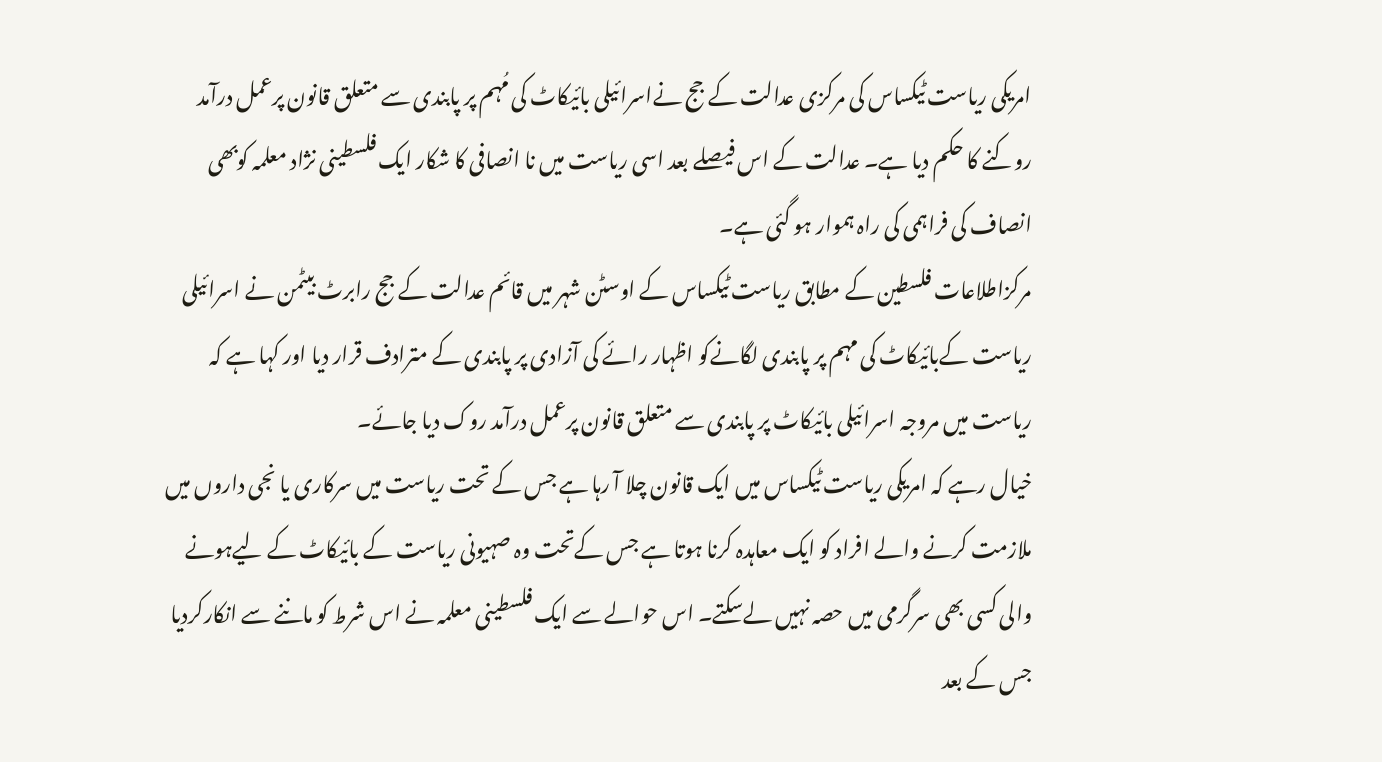امریکی ریاست ٹیکساس کی مرکزی عدالت کے جج نےاسرائیلی بائیکاٹ کی مُہم پر پابندی سے متعلق قانون پرعمل درآمد روکنے کا حکم دیا ہے۔ عدالت کے اس فیصلے بعد اسی ریاست میں نا انصافی کا شکار ایک فلسطینی نژاد معلمہ کوبھی انصاف کی فراہمی کی راہ ہموار ہو گئی ہے۔
مرکزاطلاعات فلسطین کے مطابق ریاست ٹیکساس کے اوسٹن شہر میں قائم عدالت کے جج رابرٹ بیٹمن نے اسرائیلی ریاست کےبائیکاٹ کی مہم پر پابندی لگانےکو اظہار رائے کی آزادی پر پابندی کے مترادف قرار دیا اور کہا ہے کہ ریاست میں مروجہ اسرائیلی بائیکاٹ پر پابندی سے متعلق قانون پرعمل درآمد روک دیا جائے۔
خیال رہے کہ امریکی ریاست ٹیکساس میں ایک قانون چلا آ رہا ہے جس کے تحت ریاست میں سرکاری یا نجی داروں میں ملازمت کرنے والے افراد کو ایک معاہدہ کرنا ہوتا ہے جس کےتحت وہ صہیونی ریاست کے بائیکاٹ کے لیےہونے والی کسی بھی سرگرمی میں حصہ نہیں لےسکتے۔ اس حوالے سے ایک فلسطینی معلمہ نے اس شرط کو ماننے سے انکارکردیا جس کے بعد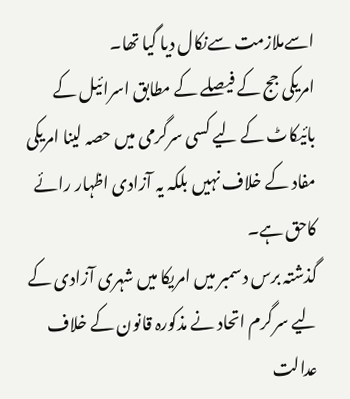اسےملازمت سےنکال دیا گیا تھا۔
امریکی جج کے فیصلے کے مطابق اسرائیل کے بائیکاٹ کے لیے کسی سرگرمی میں حصہ لینا امریکی مفاد کے خلاف نہیں بلکہ یہ آزادی اظہار رائے کاحق ہے۔
گذشتہ برس دسمبر میں امریکا میں شہری آزادی کے لیے سرگرم اتحاد نے مذکورہ قانون کے خلاف عدالت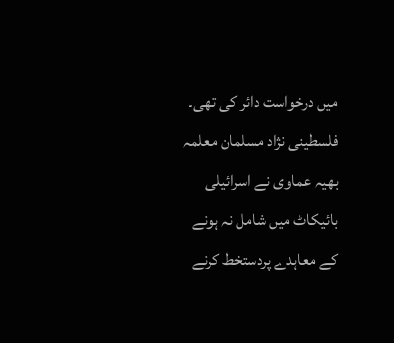میں درخواست دائر کی تھی۔
فلسطینی نژاد مسلمان معلمہ بھیہ عماوی نے اسرائیلی بائیکاٹ میں شامل نہ ہونے کے معاہدے پردستخط کرنے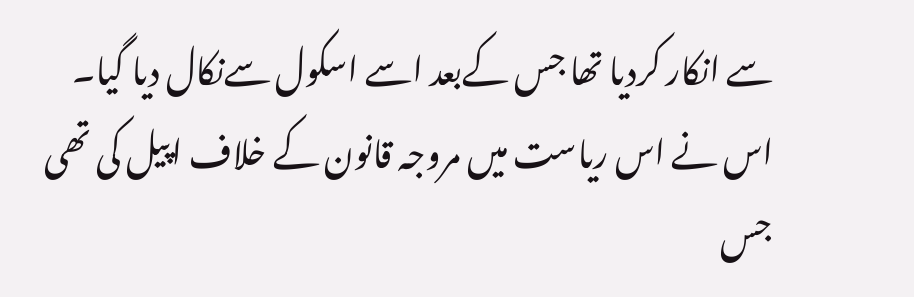سے انکار کردیا تھا جس کےبعد اسے اسکول سےنکال دیا گیا۔ اس نے اس ریاست میں مروجہ قانون کے خلاف اپیل کی تھی جس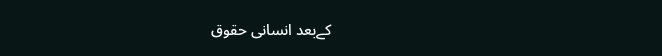کےبعد انسانی حقوق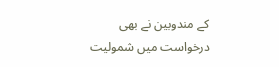کے مندوبین نے بھی درخواست میں شمولیت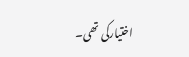اختیارکی تھی۔